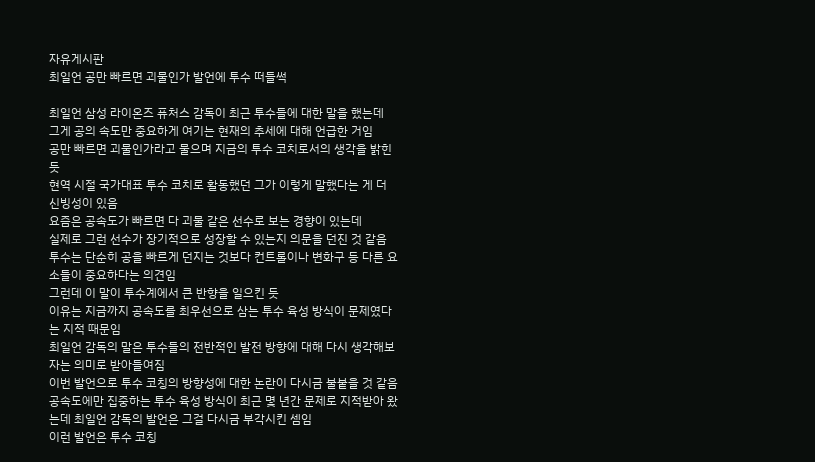자유게시판
최일언 공만 빠르면 괴물인가 발언에 투수 떠들썩

최일언 삼성 라이온즈 퓨처스 감독이 최근 투수들에 대한 말을 했는데
그게 공의 속도만 중요하게 여기는 현재의 추세에 대해 언급한 거임
공만 빠르면 괴물인가라고 물으며 지금의 투수 코치로서의 생각을 밝힌 듯
현역 시절 국가대표 투수 코치로 활동했던 그가 이렇게 말했다는 게 더 신빙성이 있음
요즘은 공속도가 빠르면 다 괴물 같은 선수로 보는 경향이 있는데
실제로 그런 선수가 장기적으로 성장할 수 있는지 의문을 던진 것 같음
투수는 단순히 공을 빠르게 던지는 것보다 컨트롤이나 변화구 등 다른 요소들이 중요하다는 의견임
그런데 이 말이 투수계에서 큰 반향을 일으킨 듯
이유는 지금까지 공속도를 최우선으로 삼는 투수 육성 방식이 문제였다는 지적 때문임
최일언 감독의 말은 투수들의 전반적인 발전 방향에 대해 다시 생각해보자는 의미로 받아들여짐
이번 발언으로 투수 코칭의 방향성에 대한 논란이 다시금 불붙을 것 같음
공속도에만 집중하는 투수 육성 방식이 최근 몇 년간 문제로 지적받아 왔는데 최일언 감독의 발언은 그걸 다시금 부각시킨 셈임
이런 발언은 투수 코칭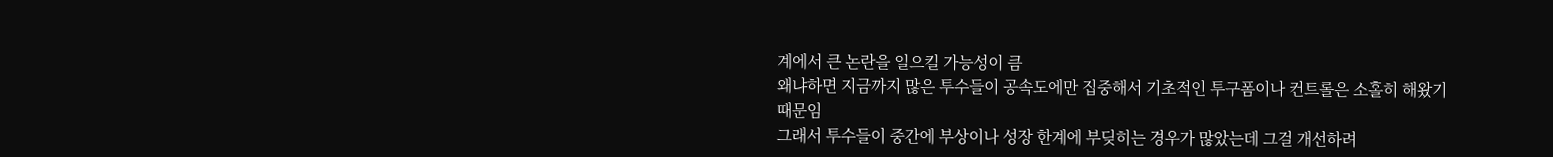계에서 큰 논란을 일으킬 가능성이 큼
왜냐하면 지금까지 많은 투수들이 공속도에만 집중해서 기초적인 투구폼이나 컨트롤은 소홀히 해왔기 때문임
그래서 투수들이 중간에 부상이나 성장 한계에 부딪히는 경우가 많았는데 그걸 개선하려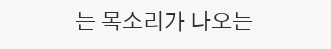는 목소리가 나오는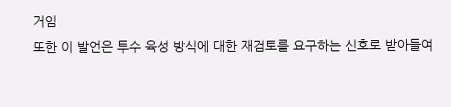거임
또한 이 발언은 투수 육성 방식에 대한 재검토를 요구하는 신호로 받아들여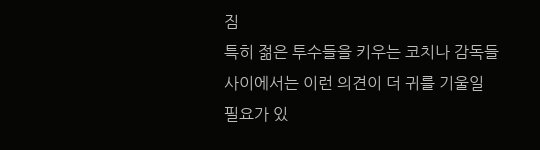짐
특히 젊은 투수들을 키우는 코치나 감독들 사이에서는 이런 의견이 더 귀를 기울일 필요가 있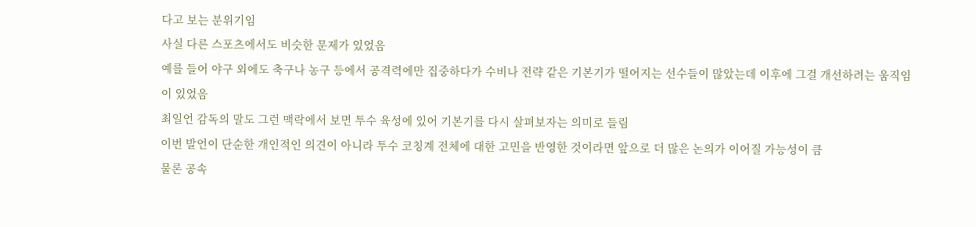다고 보는 분위기임
사실 다른 스포츠에서도 비슷한 문제가 있었음
예를 들어 야구 외에도 축구나 농구 등에서 공격력에만 집중하다가 수비나 전략 같은 기본기가 떨어지는 선수들이 많았는데 이후에 그걸 개선하려는 움직임이 있었음
최일언 감독의 말도 그런 맥락에서 보면 투수 육성에 있어 기본기를 다시 살펴보자는 의미로 들림
이번 발언이 단순한 개인적인 의견이 아니라 투수 코칭계 전체에 대한 고민을 반영한 것이라면 앞으로 더 많은 논의가 이어질 가능성이 큼
물론 공속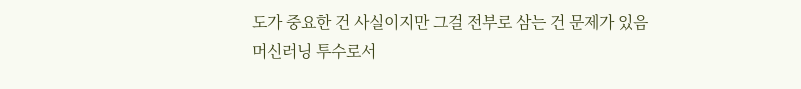도가 중요한 건 사실이지만 그걸 전부로 삼는 건 문제가 있음
머신러닝 투수로서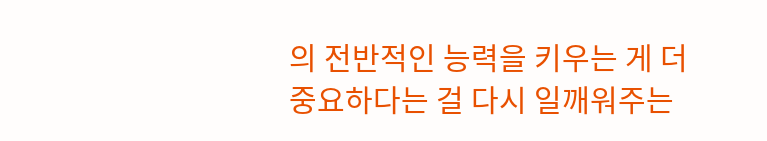의 전반적인 능력을 키우는 게 더 중요하다는 걸 다시 일깨워주는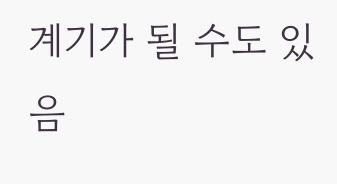계기가 될 수도 있음